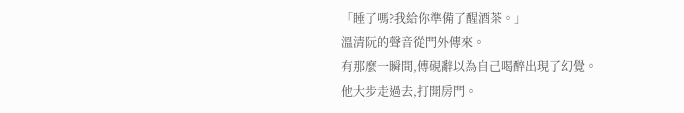「睡了嗎?我給你準備了醒酒茶。」
溫清阮的聲音從門外傳來。
有那麼一瞬間,傅硯辭以為自己喝醉出現了幻覺。
他大步走過去,打開房門。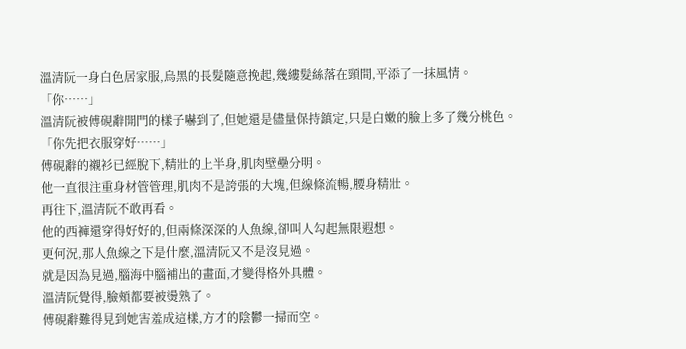溫清阮一身白色居家服,烏黑的長髮隨意挽起,幾縷髮絲落在頸間,平添了一抹風情。
「你……」
溫清阮被傅硯辭開門的樣子嚇到了,但她還是儘量保持鎮定,只是白嫩的臉上多了幾分桃色。
「你先把衣服穿好……」
傅硯辭的襯衫已經脫下,精壯的上半身,肌肉壁壘分明。
他一直很注重身材管管理,肌肉不是誇張的大塊,但線條流暢,腰身精壯。
再往下,溫清阮不敢再看。
他的西褲還穿得好好的,但兩條深深的人魚線,卻叫人勾起無限遐想。
更何況,那人魚線之下是什麼,溫清阮又不是沒見過。
就是因為見過,腦海中腦補出的畫面,才變得格外具體。
溫清阮覺得,臉頰都要被燙熟了。
傅硯辭難得見到她害羞成這樣,方才的陰鬱一掃而空。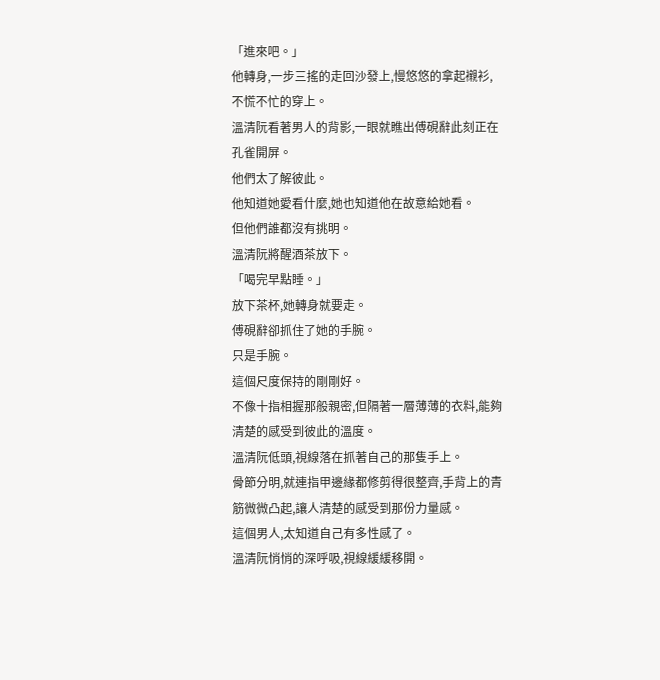「進來吧。」
他轉身,一步三搖的走回沙發上,慢悠悠的拿起襯衫,不慌不忙的穿上。
溫清阮看著男人的背影,一眼就瞧出傅硯辭此刻正在孔雀開屏。
他們太了解彼此。
他知道她愛看什麼,她也知道他在故意給她看。
但他們誰都沒有挑明。
溫清阮將醒酒茶放下。
「喝完早點睡。」
放下茶杯,她轉身就要走。
傅硯辭卻抓住了她的手腕。
只是手腕。
這個尺度保持的剛剛好。
不像十指相握那般親密,但隔著一層薄薄的衣料,能夠清楚的感受到彼此的溫度。
溫清阮低頭,視線落在抓著自己的那隻手上。
骨節分明,就連指甲邊緣都修剪得很整齊,手背上的青筋微微凸起,讓人清楚的感受到那份力量感。
這個男人,太知道自己有多性感了。
溫清阮悄悄的深呼吸,視線緩緩移開。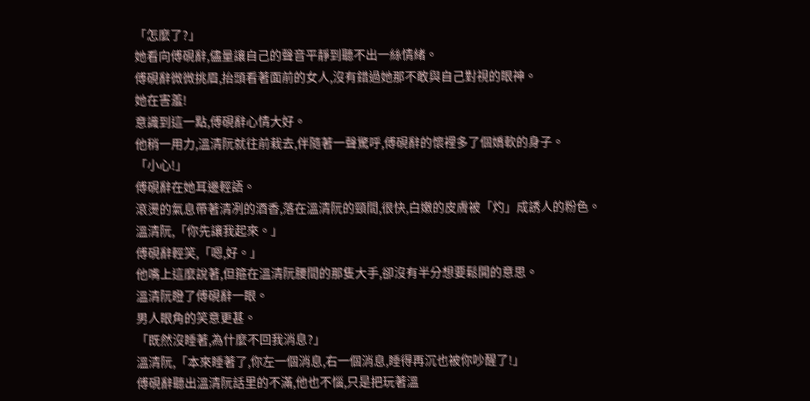「怎麼了?」
她看向傅硯辭,儘量讓自己的聲音平靜到聽不出一絲情緒。
傅硯辭微微挑眉,抬頭看著面前的女人,沒有錯過她那不敢與自己對視的眼神。
她在害羞!
意識到這一點,傅硯辭心情大好。
他稍一用力,溫清阮就往前栽去,伴隨著一聲驚呼,傅硯辭的懷裡多了個嬌軟的身子。
「小心!」
傅硯辭在她耳邊輕語。
滾燙的氣息帶著清冽的酒香,落在溫清阮的頸間,很快,白嫩的皮膚被「灼」成誘人的粉色。
溫清阮,「你先讓我起來。」
傅硯辭輕笑,「嗯,好。」
他嘴上這麼說著,但箍在溫清阮腰間的那隻大手,卻沒有半分想要鬆開的意思。
溫清阮瞪了傅硯辭一眼。
男人眼角的笑意更甚。
「既然沒睡著,為什麼不回我消息?」
溫清阮,「本來睡著了,你左一個消息,右一個消息,睡得再沉也被你吵醒了!」
傅硯辭聽出溫清阮話里的不滿,他也不惱,只是把玩著溫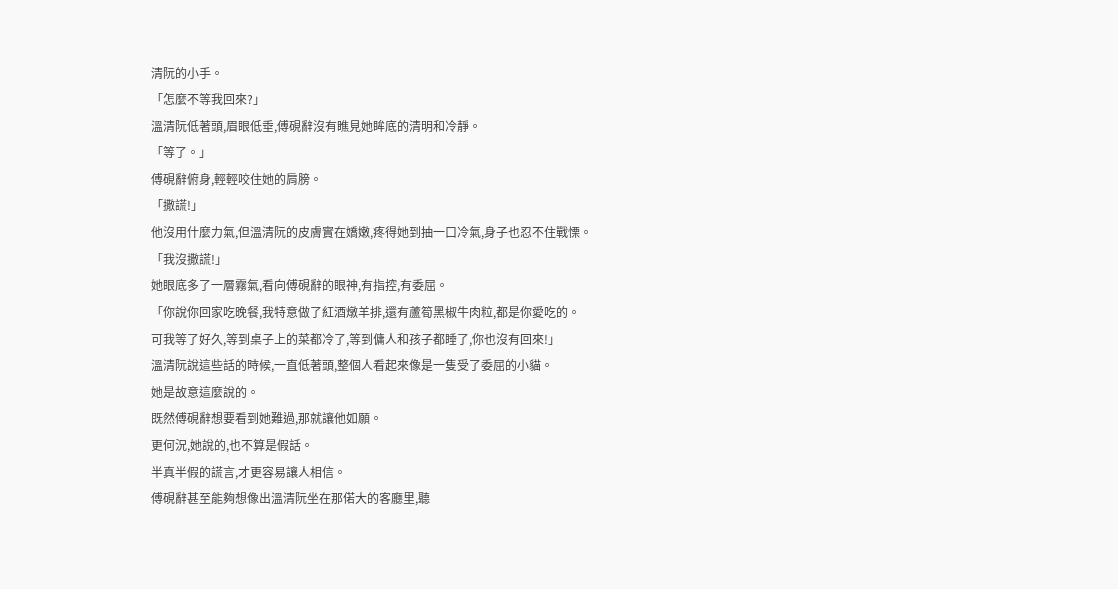清阮的小手。
「怎麼不等我回來?」
溫清阮低著頭,眉眼低垂,傅硯辭沒有瞧見她眸底的清明和冷靜。
「等了。」
傅硯辭俯身,輕輕咬住她的肩膀。
「撒謊!」
他沒用什麼力氣,但溫清阮的皮膚實在嬌嫩,疼得她到抽一口冷氣,身子也忍不住戰慄。
「我沒撒謊!」
她眼底多了一層霧氣,看向傅硯辭的眼神,有指控,有委屈。
「你說你回家吃晚餐,我特意做了紅酒燉羊排,還有蘆筍黑椒牛肉粒,都是你愛吃的。
可我等了好久,等到桌子上的菜都冷了,等到傭人和孩子都睡了,你也沒有回來!」
溫清阮說這些話的時候,一直低著頭,整個人看起來像是一隻受了委屈的小貓。
她是故意這麼說的。
既然傅硯辭想要看到她難過,那就讓他如願。
更何況,她說的,也不算是假話。
半真半假的謊言,才更容易讓人相信。
傅硯辭甚至能夠想像出溫清阮坐在那偌大的客廳里,聽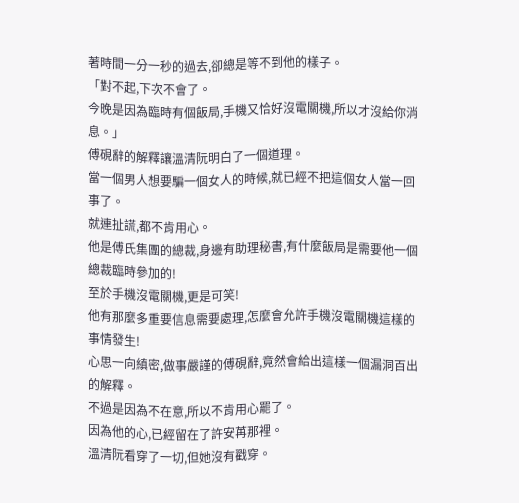著時間一分一秒的過去,卻總是等不到他的樣子。
「對不起,下次不會了。
今晚是因為臨時有個飯局,手機又恰好沒電關機,所以才沒給你消息。」
傅硯辭的解釋讓溫清阮明白了一個道理。
當一個男人想要騙一個女人的時候,就已經不把這個女人當一回事了。
就連扯謊,都不肯用心。
他是傅氏集團的總裁,身邊有助理秘書,有什麼飯局是需要他一個總裁臨時參加的!
至於手機沒電關機,更是可笑!
他有那麼多重要信息需要處理,怎麼會允許手機沒電關機這樣的事情發生!
心思一向縝密,做事嚴謹的傅硯辭,竟然會給出這樣一個漏洞百出的解釋。
不過是因為不在意,所以不肯用心罷了。
因為他的心,已經留在了許安苒那裡。
溫清阮看穿了一切,但她沒有戳穿。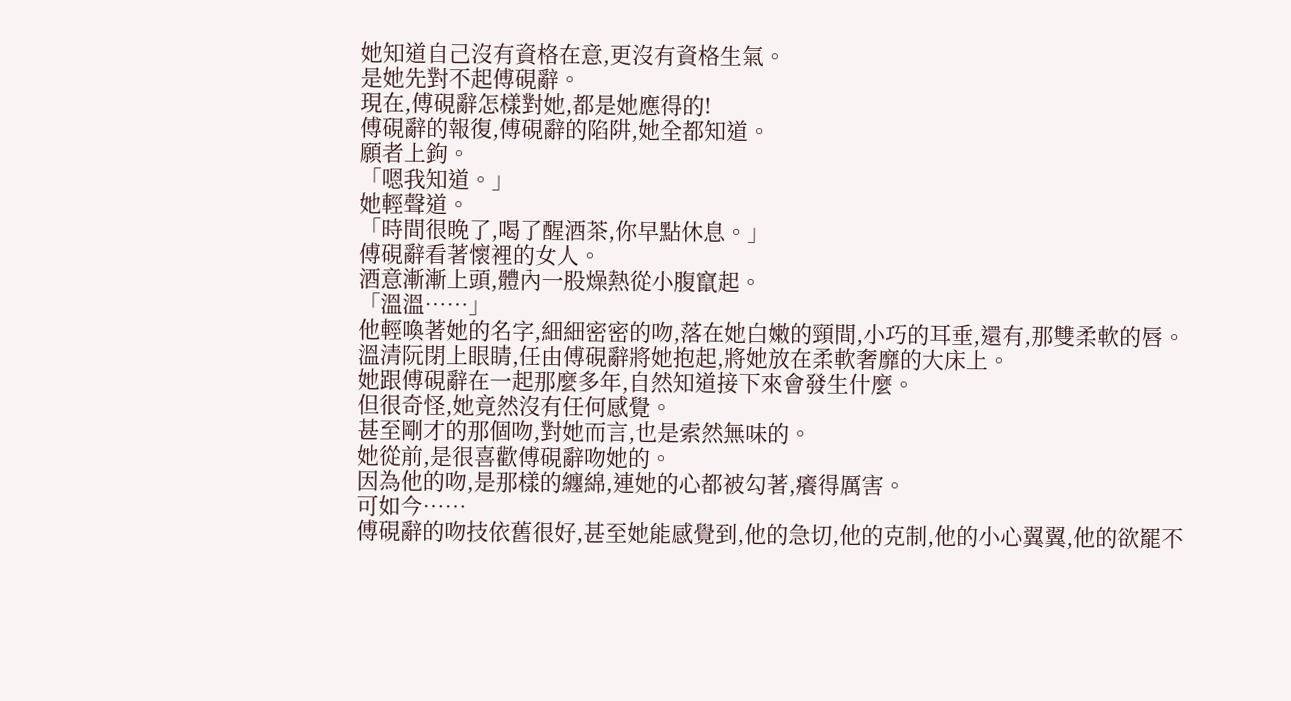她知道自己沒有資格在意,更沒有資格生氣。
是她先對不起傅硯辭。
現在,傅硯辭怎樣對她,都是她應得的!
傅硯辭的報復,傅硯辭的陷阱,她全都知道。
願者上鉤。
「嗯我知道。」
她輕聲道。
「時間很晚了,喝了醒酒茶,你早點休息。」
傅硯辭看著懷裡的女人。
酒意漸漸上頭,體內一股燥熱從小腹竄起。
「溫溫……」
他輕喚著她的名字,細細密密的吻,落在她白嫩的頸間,小巧的耳垂,還有,那雙柔軟的唇。
溫清阮閉上眼睛,任由傅硯辭將她抱起,將她放在柔軟奢靡的大床上。
她跟傅硯辭在一起那麼多年,自然知道接下來會發生什麼。
但很奇怪,她竟然沒有任何感覺。
甚至剛才的那個吻,對她而言,也是索然無味的。
她從前,是很喜歡傅硯辭吻她的。
因為他的吻,是那樣的纏綿,連她的心都被勾著,癢得厲害。
可如今……
傅硯辭的吻技依舊很好,甚至她能感覺到,他的急切,他的克制,他的小心翼翼,他的欲罷不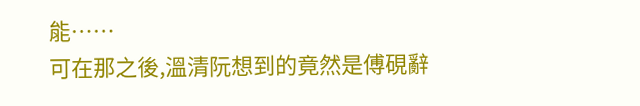能……
可在那之後,溫清阮想到的竟然是傅硯辭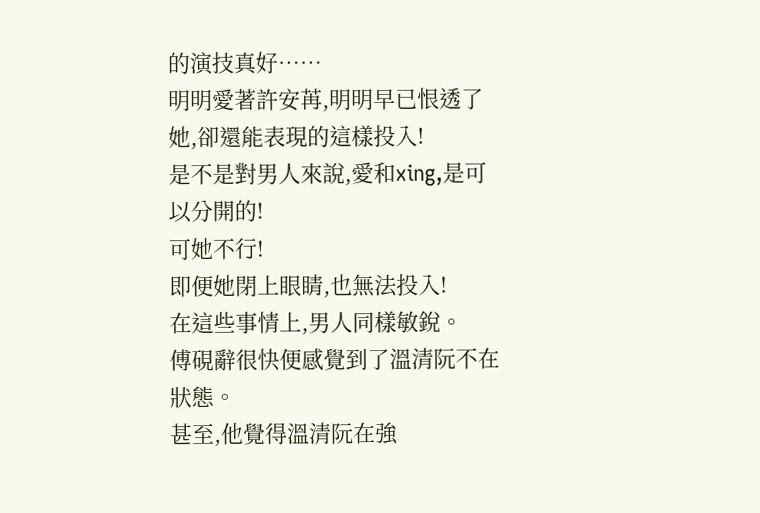的演技真好……
明明愛著許安苒,明明早已恨透了她,卻還能表現的這樣投入!
是不是對男人來說,愛和xing,是可以分開的!
可她不行!
即便她閉上眼睛,也無法投入!
在這些事情上,男人同樣敏銳。
傅硯辭很快便感覺到了溫清阮不在狀態。
甚至,他覺得溫清阮在強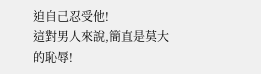迫自己忍受他!
這對男人來說,簡直是莫大的恥辱!